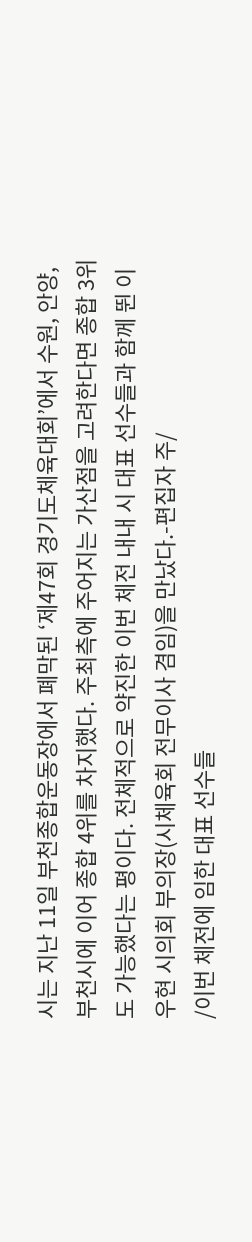시는 지난 11일 부천종합운동장에서 폐막된 ‘제47회 경기도체육대회’에서 수원, 안양, 부천시에 이어 종합 4위를 차지했다. 주최측에 주어지는 가산점을 고려한다면 종합 3위도 가능했다는 평이다. 전체적으로 약진한 이번 체전 내내 시 대표 선수들과 함께 뛴 이우현 시의회 부의장(시체육회 전무이사 겸임)을 만났다.-편집자 주/
/이번 체전에 임한 대표 선수들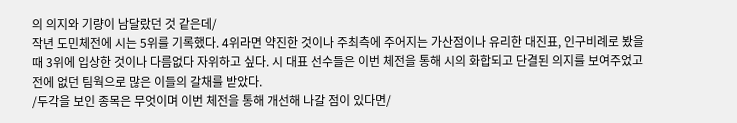의 의지와 기량이 남달랐던 것 같은데/
작년 도민체전에 시는 5위를 기록했다. 4위라면 약진한 것이나 주최측에 주어지는 가산점이나 유리한 대진표, 인구비례로 봤을 때 3위에 입상한 것이나 다름없다 자위하고 싶다. 시 대표 선수들은 이번 체전을 통해 시의 화합되고 단결된 의지를 보여주었고 전에 없던 팀웍으로 많은 이들의 갈채를 받았다.
/두각을 보인 종목은 무엇이며 이번 체전을 통해 개선해 나갈 점이 있다면/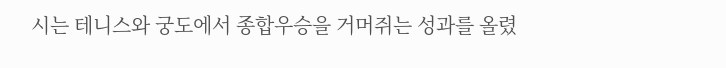시는 테니스와 궁도에서 종합우승을 거머쥐는 성과를 올렸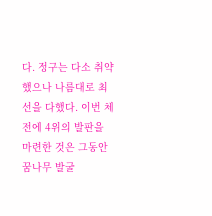다. 정구는 다소 취약했으나 나름대로 최선을 다했다. 이번 체전에 4위의 발판을 마련한 것은 그동안 꿈나무 발굴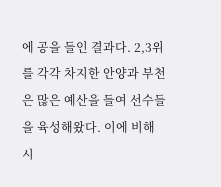에 공을 들인 결과다. 2,3위를 각각 차지한 안양과 부천은 많은 예산을 들여 선수들을 육성해왔다. 이에 비해 시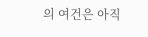의 여건은 아직